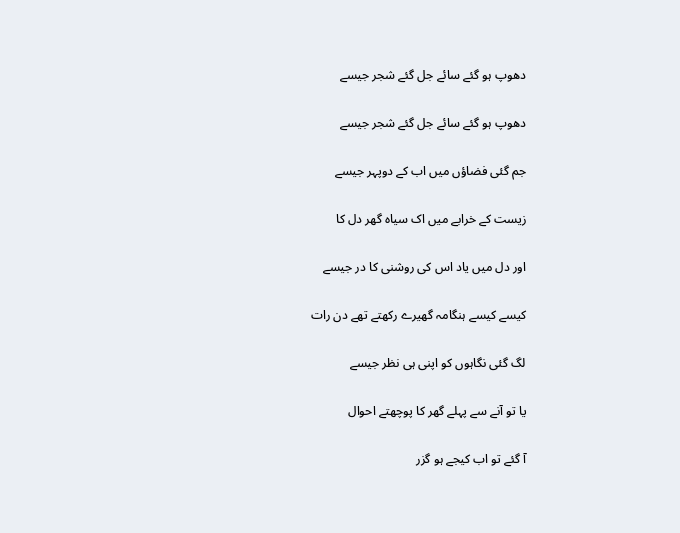دھوپ ہو گئے سائے جل گئے شجر جیسے

دھوپ ہو گئے سائے جل گئے شجر جیسے

جم گئی فضاؤں میں اب کے دوپہر جیسے

زیست کے خرابے میں اک سیاہ گھر دل کا

اور دل میں یاد اس کی روشنی کا در جیسے

کیسے کیسے ہنگامہ گھیرے رکھتے تھے دن رات

لگ گئی نگاہوں کو اپنی ہی نظر جیسے

یا تو آنے سے پہلے گھر کا پوچھتے احوال

آ گئے تو اب کیجے ہو گزر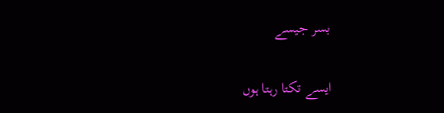بسر جیسے

ایسے تکتا رہتا ہوں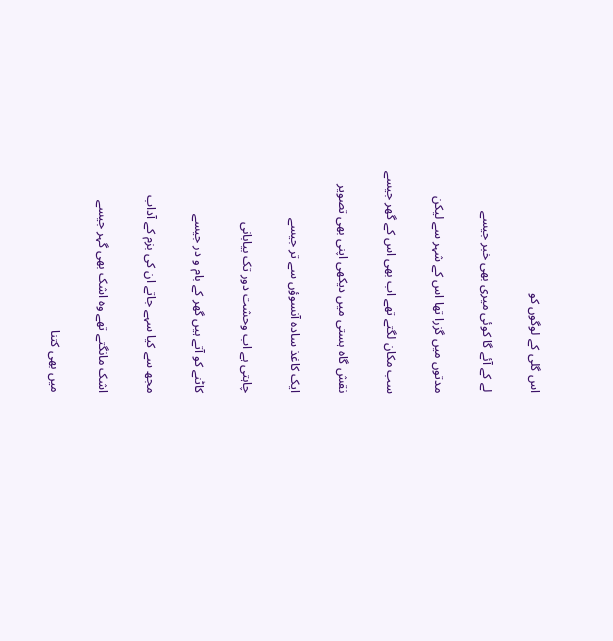اس گلی کے لوگوں کو

لے کے آئے گا کوئی میری بھی خبر جیسے

مدتوں میں گزرا تھا اس کے شہر سے لیکن

سب مکان لگتے تھے اب بھی اس کے گھر جیسے

نقش گاہ ہستی میں دیکھی اپنی بھی تصویر

ایک کاغذ سادہ آنسوؤں سے تر جیسے

چاہتی ہے اب وحشت دور تک بیابانی

کاٹنے کو آتے ہیں گھر کے بام و در جیسے

مجھ سے کیا سہے جاتے ان کی بزم کے آداب

اشک مانگتے تھے وہ اشک بھی گہر جیسے

میں بھی کتنا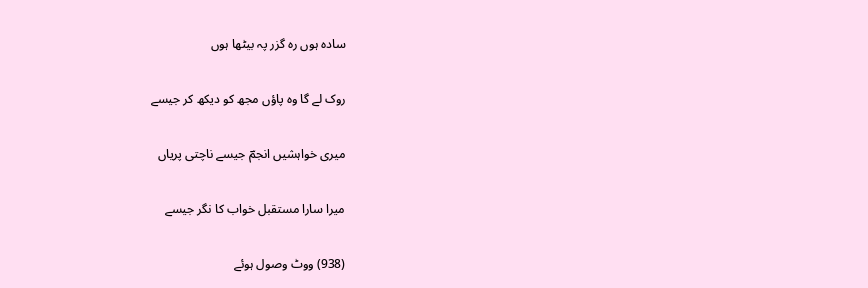سادہ ہوں رہ گزر پہ بیٹھا ہوں

روک لے گا وہ پاؤں مجھ کو دیکھ کر جیسے

میری خواہشیں انجمؔ جیسے ناچتی پریاں

میرا سارا مستقبل خواب کا نگر جیسے

(938) ووٹ وصول ہوئے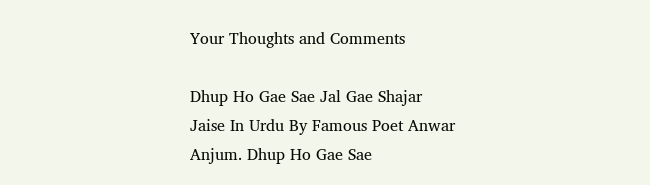Your Thoughts and Comments

Dhup Ho Gae Sae Jal Gae Shajar Jaise In Urdu By Famous Poet Anwar Anjum. Dhup Ho Gae Sae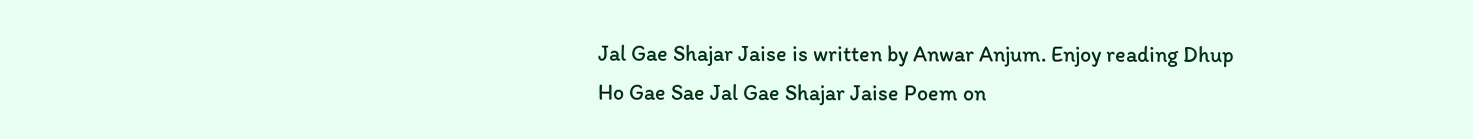Jal Gae Shajar Jaise is written by Anwar Anjum. Enjoy reading Dhup Ho Gae Sae Jal Gae Shajar Jaise Poem on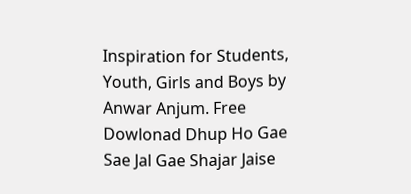Inspiration for Students, Youth, Girls and Boys by Anwar Anjum. Free Dowlonad Dhup Ho Gae Sae Jal Gae Shajar Jaise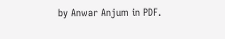by Anwar Anjum in PDF.